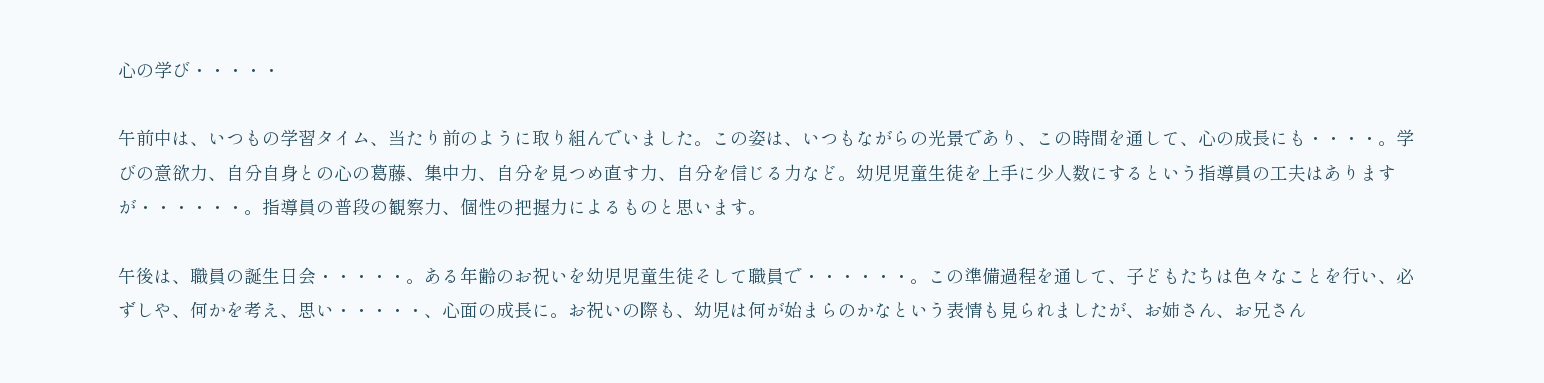心の学び・・・・・

午前中は、いつもの学習タイム、当たり前のように取り組んでいました。この姿は、いつもながらの光景であり、この時間を通して、心の成長にも・・・・。学びの意欲力、自分自身との心の葛藤、集中力、自分を見つめ直す力、自分を信じる力など。幼児児童生徒を上手に少人数にするという指導員の工夫はありますが・・・・・・。指導員の普段の観察力、個性の把握力によるものと思います。

午後は、職員の誕生日会・・・・・。ある年齢のお祝いを幼児児童生徒そして職員で・・・・・・。この準備過程を通して、子どもたちは色々なことを行い、必ずしや、何かを考え、思い・・・・・、心面の成長に。お祝いの際も、幼児は何が始まらのかなという表情も見られましたが、お姉さん、お兄さん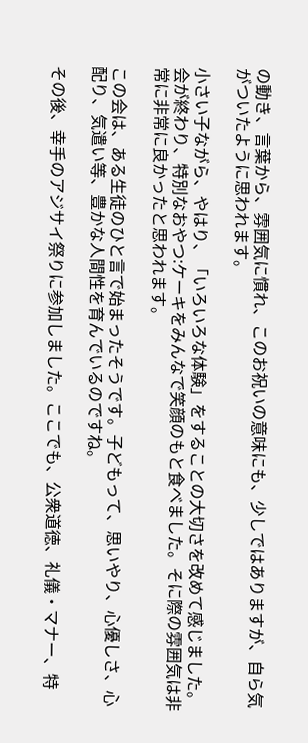の動き、言葉から、雰囲気に慣れ、このお祝いの意味にも、少しではありますが、自ら気がついたように思われます。

小さい子ながら、やはり、「いろいろな体験」をすることの大切さを改めて感じました。会が終わり、特別なおやつ:ケーキをみんなで笑顔のもと食べました。そに際の雰囲気は非常に非常に良かったと思われます。

この会は、ある生徒のひと言で始まったそうです。子どもって、思いやり、心優しさ、心配り、気遣い等、豊かな人間性を育んでいるのですね。

その後、幸手のアジサイ祭りに参加しました。ここでも、公衆道徳、礼儀・マナー、特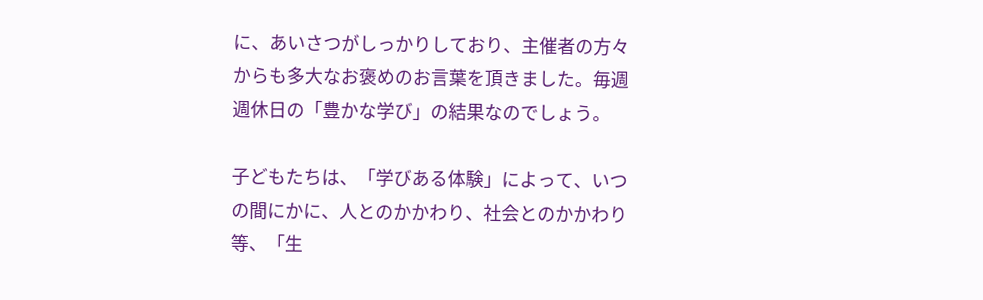に、あいさつがしっかりしており、主催者の方々からも多大なお褒めのお言葉を頂きました。毎週週休日の「豊かな学び」の結果なのでしょう。

子どもたちは、「学びある体験」によって、いつの間にかに、人とのかかわり、社会とのかかわり等、「生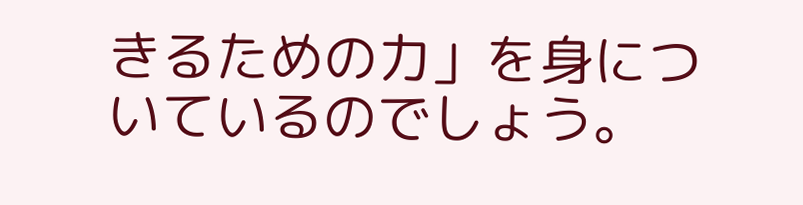きるための力」を身についているのでしょう。